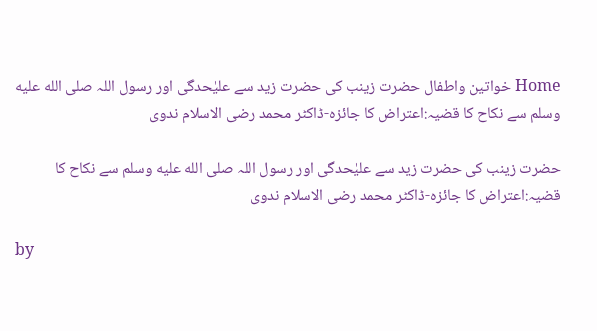Home خواتین واطفال حضرت زینب کی حضرت زید سے علیٰحدگی اور رسول اللہ صلى الله عليه وسلم سے نکاح کا قضیہ:اعتراض کا جائزہ-ڈاکٹر محمد رضی الاسلام ندوی

حضرت زینب کی حضرت زید سے علیٰحدگی اور رسول اللہ صلى الله عليه وسلم سے نکاح کا قضیہ:اعتراض کا جائزہ-ڈاکٹر محمد رضی الاسلام ندوی

by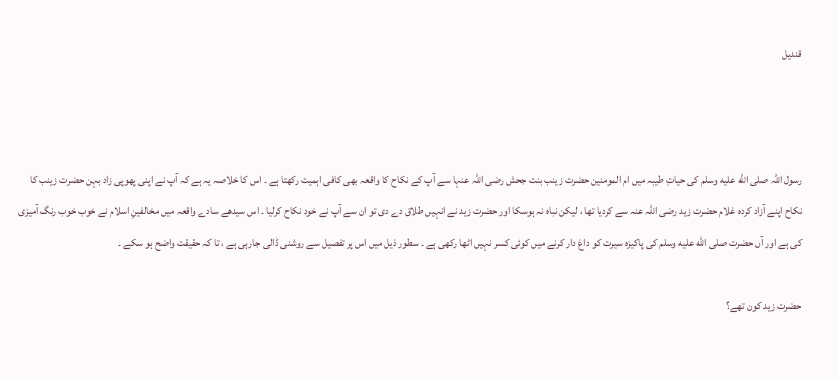قندیل



رسول اللہ صلى الله عليه وسلم کی حیاتِ طیبہ میں ام المومنین حضرت زینب بنت جحش رضی اللہ عنہا سے آپ کے نکاح کا واقعہ بھی کافی اہمیت رکھتا ہے ۔ اس کا خلاصہ یہ ہے کہ آپ نے اپنی پھوپی زاد بہن حضرت زینب کا نکاح اپنے آزاد کردہ غلام حضرت زید رضی اللہ عنہ سے کردیا تھا ، لیکن نباہ نہ ہوسکا اور حضرت زید نے انہیں طلاق دے دی تو ان سے آپ نے خود نکاح کرلیا ۔ اس سیدھے سادے واقعہ میں مخالفینِ اسلام نے خوب خوب رنگ آمیزی کی ہے اور آں حضرت صلى الله عليه وسلم کی پاکیزہ سیرت کو داغ دار کرنے میں کوئی کسر نہیں اٹھا رکھی ہے ۔ سطور ذیل میں اس پر تفصیل سے روشنی ڈالی جارہی ہے ، تا کہ حقیقت واضح ہو سکے ۔

حضرت زید کون تھے؟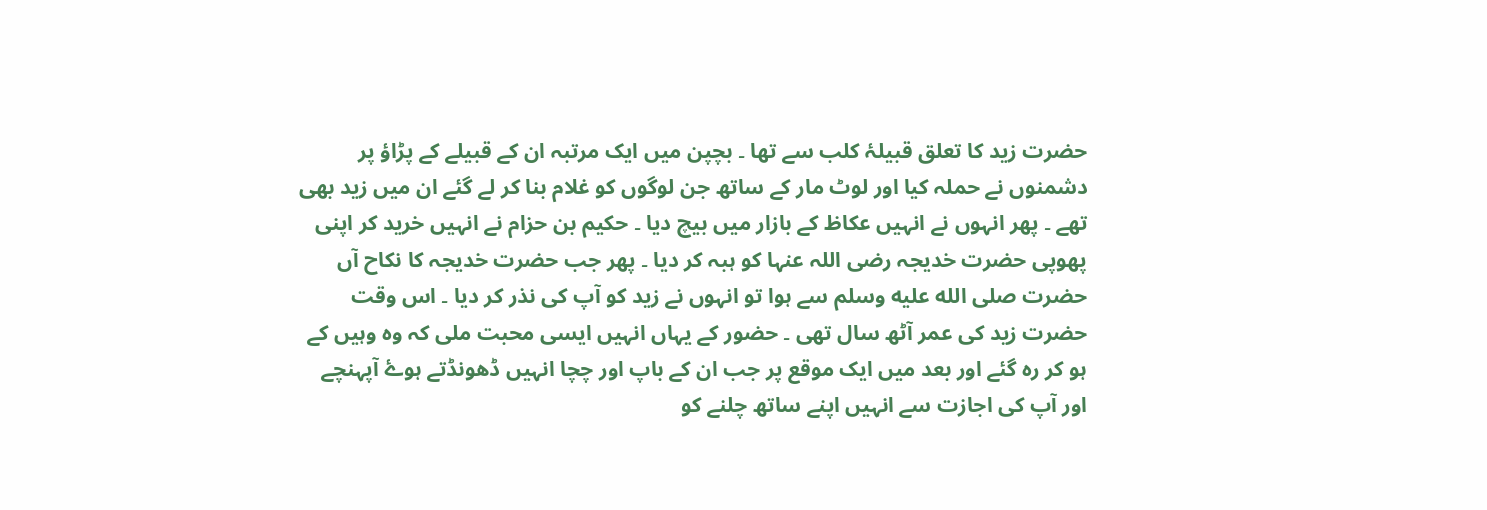حضرت زید کا تعلق قبیلۂ کلب سے تھا ۔ بچپن میں ایک مرتبہ ان کے قبیلے کے پڑاؤ پر دشمنوں نے حملہ کیا اور لوٹ مار کے ساتھ جن لوگوں کو غلام بنا کر لے گئے ان میں زید بھی تھے ۔ پھر انہوں نے انہیں عکاظ کے بازار میں بیچ دیا ۔ حکیم بن حزام نے انہیں خرید کر اپنی پھوپی حضرت خدیجہ رضی اللہ عنہا کو ہبہ کر دیا ۔ پھر جب حضرت خدیجہ کا نکاح آں حضرت صلى الله عليه وسلم سے ہوا تو انہوں نے زید کو آپ کی نذر کر دیا ۔ اس وقت حضرت زید کی عمر آٹھ سال تھی ۔ حضور کے یہاں انہیں ایسی محبت ملی کہ وہ وہیں کے ہو کر رہ گئے اور بعد میں ایک موقع پر جب ان کے باپ اور چچا انہیں ڈھونڈتے ہوۓ آپہنچے اور آپ کی اجازت سے انہیں اپنے ساتھ چلنے کو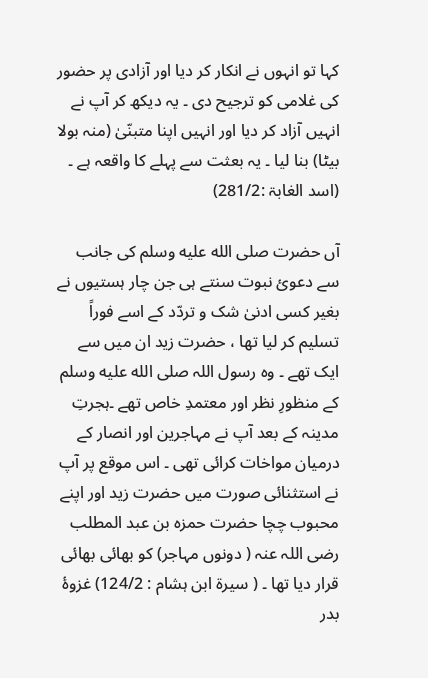کہا تو انہوں نے انکار کر دیا اور آزادی پر حضور کی غلامی کو ترجیح دی ۔ یہ دیکھ کر آپ نے انہیں آزاد کر دیا اور انہیں اپنا متبنّیٰ (منہ بولا بیٹا) بنا لیا ۔ یہ بعثت سے پہلے کا واقعہ ہے ۔ (اسد الغابۃ :281/2)

آں حضرت صلى الله عليه وسلم کی جانب سے دعوئ نبوت سنتے ہی جن چار ہستیوں نے بغیر کسی ادنیٰ شک و تردّد کے اسے فوراً تسلیم کر لیا تھا ، حضرت زید ان میں سے ایک تھے ۔ وہ رسول اللہ صلى الله عليه وسلم کے منظورِ نظر اور معتمدِ خاص تھے ۔ہجرتِ مدینہ کے بعد آپ نے مہاجرین اور انصار کے درمیان مواخات کرائی تھی ۔ اس موقع پر آپ نے استثنائی صورت میں حضرت زید اور اپنے محبوب چچا حضرت حمزہ بن عبد المطلب رضی اللہ عنہ ( دونوں مہاجر) کو بھائی بھائی قرار دیا تھا ۔ ( سیرۃ ابن ہشام : 124/2) غزوۂ بدر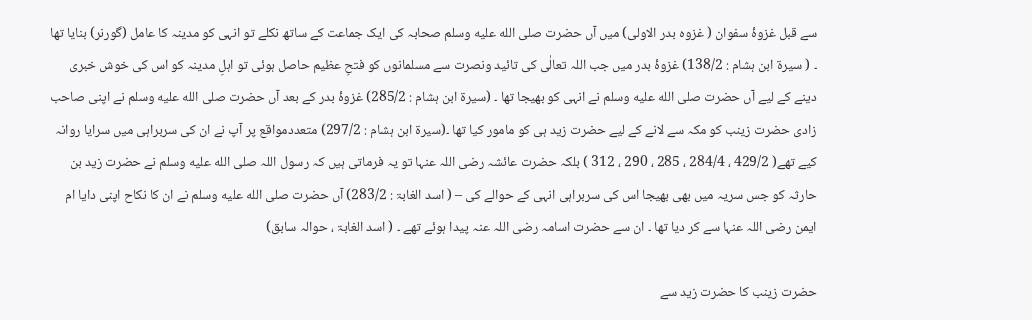سے قبل غزوۂ سفوان ( غزوہ بدر الاولی) میں آں حضرت صلى الله عليه وسلم صحابہ کی ایک جماعت کے ساتھ نکلے تو انہی کو مدینہ کا عامل (گورنر) بنایا تھا ۔ ( سیرۃ ابن ہشام : 138/2) غزوۂ بدر میں جب اللہ تعالٰی کی تائید ونصرت سے مسلمانوں کو فتحِ عظیم حاصل ہوئی تو اہلِ مدینہ کو اس کی خوش خبری دینے کے لیے آں حضرت صلى الله عليه وسلم نے انہی کو بھیجا تھا ۔ (سیرۃ ابن ہشام : 285/2) غزوۂ بدر کے بعد آں حضرت صلى الله عليه وسلم نے اپنی صاحب زادی حضرت زینب کو مکہ سے لانے کے لیے حضرت زید ہی کو مامور کیا تھا ۔(سیرۃ ابن ہشام : 297/2) متعددمواقع پر آپ نے ان کی سربراہی میں سرایا روانہ کیے تھے( 429/2 ، 284/4 ، 285 ، 290 ، 312 ) بلکہ حضرت عائشہ رضی اللہ عنہا تو یہ فرماتی ہیں کہ رسول اللہ صلى الله عليه وسلم نے حضرت زید بن حارثہ کو جس سریہ میں بھی بھیجا اس کی سربراہی انہی کے حوالے کی – ( اسد الغابۃ : 283/2) آں حضرت صلى الله عليه وسلم نے ان کا نکاح اپنی دایا ام ایمن رضی اللہ عنہا سے کر دیا تھا ۔ ان سے حضرت اسامہ رضی اللہ عنہ پیدا ہوئے تھے ۔ ( اسد الغابۃ ، حوالہ سابق)

حضرت زینب کا حضرت زید سے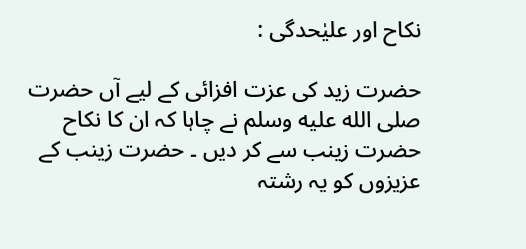نکاح اور علیٰحدگی :

حضرت زید کی عزت افزائی کے لیے آں حضرت صلى الله عليه وسلم نے چاہا کہ ان کا نکاح حضرت زینب سے کر دیں ۔ حضرت زینب کے عزیزوں کو یہ رشتہ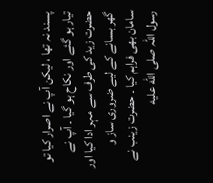پسند نہ تھا ، لیکن آپ نے اصرار کیا تو تیار ہو گئے اور نکاح ہو گیا ۔ آپ نے حضرت زید کی طرف سے مہر ادا کیا اور گھر بسانے کے لیے ضروری ساز و سامان بھی فراہم کیا ۔ حضرت زینب نے رسول اللہ صلى الله عليه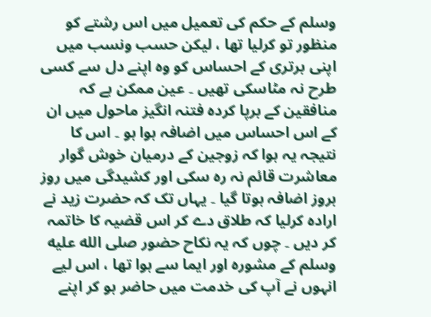وسلم کے حکم کی تعمیل میں اس رشتے کو منظور تو کرلیا تھا ، لیکن حسب ونسب میں اپنی برتری کے احساس کو وہ اپنے دل سے کسی طرح نہ مٹاسکی تھیں ۔ عین ممکن ہے کہ منافقین کے برپا کردہ فتنہ انگیز ماحول میں ان کے اس احساس میں اضافہ ہوا ہو ۔ اس کا نتیجہ یہ ہوا کہ زوجین کے درمیان خوش گوار معاشرت قائم نہ رہ سکی اور کشیدگی میں روز بروز اضافہ ہوتا گیا ۔ یہاں تک کہ حضرت زید نے ارادہ کرلیا کہ طلاق دے کر اس قضیہ کا خاتمہ کر دیں ۔ چوں کہ یہ نکاح حضور صلى الله عليه وسلم کے مشورہ اور ایما سے ہوا تھا ، اس لیے انہوں نے آپ کی خدمت میں حاضر ہو کر اپنے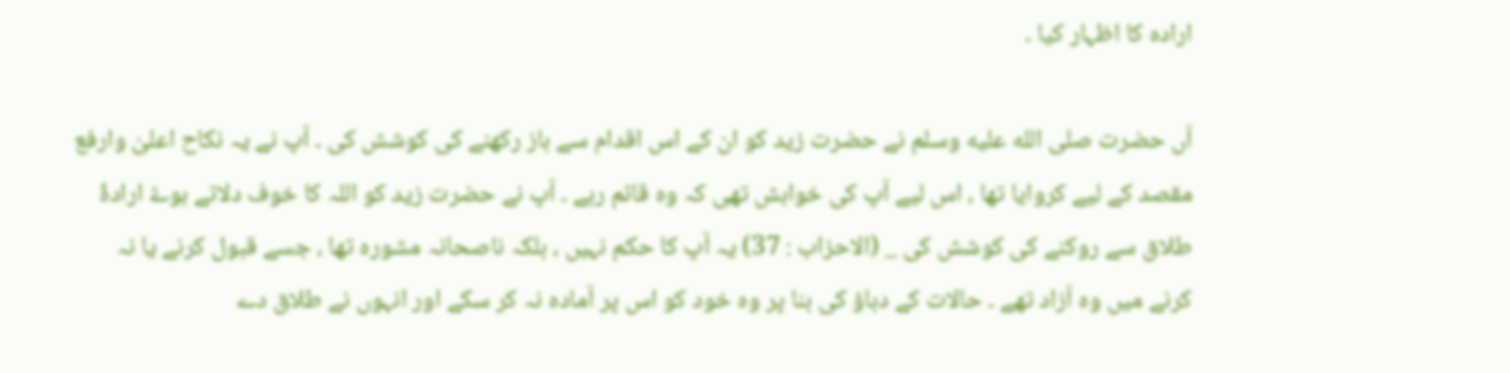ارادہ کا اظہار کیا ۔

آں حضرت صلى الله عليه وسلم نے حضرت زید کو ان کے اس اقدام سے باز رکھنے کی کوشش کی ۔ آپ نے یہ نکاح اعلیٰ وارفع مقصد کے لیے کروایا تھا ، اس لیے آپ کی خواہش تھی کہ وہ قائم رہے ۔ آپ نے حضرت زید کو اللہ کا خوف دلاتے ہوۓ ارادۂ طلاق سے روکنے کی کوشش کی _ (الاحزاب : 37) یہ آپ کا حکم نہیں ، بلکہ ناصحانہ مشورہ تھا ، جسے قبول کرنے یا نہ کرنے میں وہ آزاد تھے ۔ حالات کے دباؤ کی بنا پر وہ خود کو اس پر آمادہ نہ کر سکے اور انہوں نے طلاق دے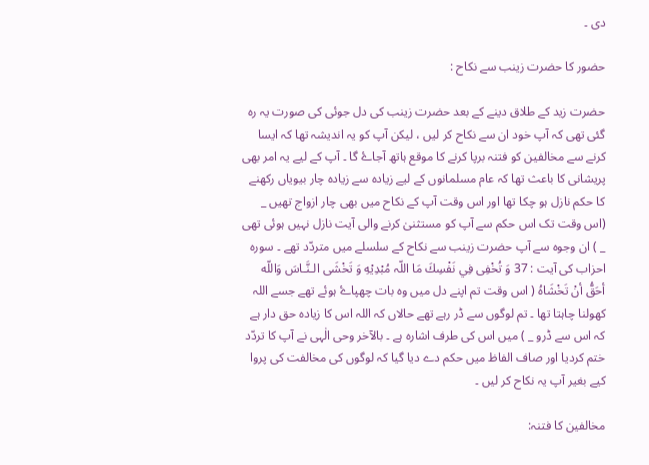دی ۔

حضور کا حضرت زینب سے نکاح :

حضرت زید کے طلاق دینے کے بعد حضرت زینب کی دل جوئی کی صورت یہ رہ گئی تھی کہ آپ خود ان سے نکاح کر لیں ، لیکن آپ کو یہ اندیشہ تھا کہ ایسا کرنے سے مخالفین کو فتنہ برپا کرنے کا موقع ہاتھ آجاۓ گا ۔ آپ کے لیے یہ امر بھی پریشانی کا باعث تھا کہ عام مسلمانوں کے لیے زیادہ سے زیادہ چار بیویاں رکھنے کا حکم نازل ہو چکا تھا اور اس وقت آپ کے نکاح میں بھی چار ازواج تھیں _ (اس وقت تک اس حکم سے آپ کو مستثنیٰ کرنے والی آیت نازل نہیں ہوئی تھی _ ) ان وجوہ سے آپ حضرت زینب سے نکاح کے سلسلے میں متردّد تھے ۔ سورہ احزاب کی آیت : 37 وَ تُخْفِى فِي نَفْسِكَ مَا اللّہ مُبْدِيْهِ وَ تَخْشَى الـنَّـاسَ وَاللّه أحَقُّ أنْ تَخْشَاهُ ( اس وقت تم اپنے دل میں وہ بات چھپاۓ ہوئے تھے جسے اللہ کھولنا چاہتا تھا ۔ تم لوگوں سے ڈر رہے تھے حالاں کہ اللہ اس کا زیادہ حق دار ہے کہ اس سے ڈرو _ ) میں اس کی طرف اشارہ ہے ۔ بالآخر وحی الٰہی نے آپ کا تردّد ختم کردیا اور صاف الفاظ میں حکم دے دیا گیا کہ لوگوں کی مخالفت کی پروا کیے بغیر آپ یہ نکاح کر لیں ۔

مخالفین کا فتنہ: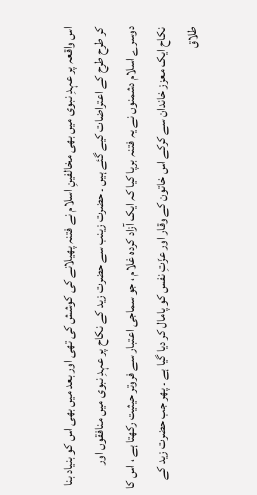اس واقعہ پر عہدِ نبوی میں بھی مخالفینِ اسلام نے فتنہ پھیلانے کی کوشش کی تھی اور بعد میں بھی اس کو بنیاد بنا کر طرح طرح کے اعتراضات کیے گئے ہیں ۔ حضرت زینب سے حضرت زید کے نکاح پر عہدِ نبوی میں منافقوں اور دوسرے اسلام دشمنوں نے یہ فتنہ برپا کیا کہ ایک آزاد کردہ غلام ، جو سماجی اعتبار سے فروتر حیثیت رکھتا ہے ، اس کا نکاح ایک معزز خاندان سے کرکے اس خاتون کے وقار اور عزّتِ نفس کو پامال کر دیا گیا ہے ۔ پھر جب حضرت زید کے طلاق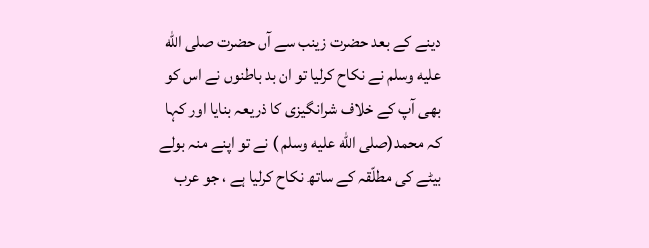دینے کے بعد حضرت زینب سے آں حضرت صلى الله عليه وسلم نے نکاح کرلیا تو ان بد باطنوں نے اس کو بھی آپ کے خلاف شرانگیزی کا ذریعہ بنایا اور کہا کہ محمد(صلى الله عليه وسلم ) نے تو اپنے منہ بولے بیٹے کی مطلّقہ کے ساتھ نکاح کرلیا ہے ، جو عرب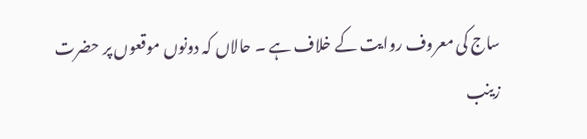ساج کی معروف روایت کے خلاف ہے ۔ حالاں کہ دونوں موقعوں پر حضرت زینب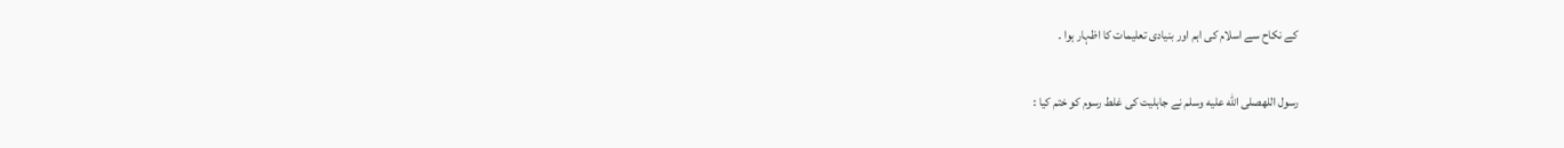کے نکاح سے اسلام کی اہم اور بنیادی تعلیمات کا اظہار ہوا ۔

رسول اللهصلى الله عليه وسلم نے جاہلیت کی غلط رسوم کو ختم کیا :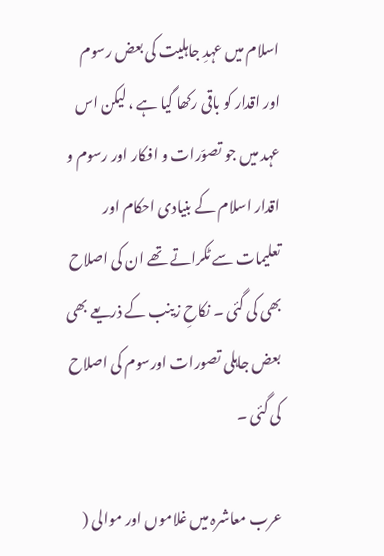اسلام میں عہدِ جاہلیت کی بعض رسوم اور اقدار کو باقی رکھا گیا ہے ، لیکن اس عہد میں جو تصوّرات و افکار اور رسوم و اقدار اسلام کے بنیادی احکام اور تعلیمات سے ٹکراتے تھے ان کی اصلاح بھی کی گئی ۔ نکاحِ زینب کے ذریعے بھی بعض جاہلی تصورات اورسوم کی اصلاح کی گئی ۔

عرب معاشرہ میں غلاموں اور موالی (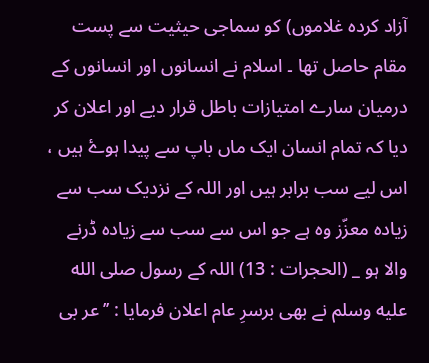آزاد کردہ غلاموں) کو سماجی حیثیت سے پست مقام حاصل تھا ۔ اسلام نے انسانوں اور انسانوں کے درمیان سارے امتیازات باطل قرار دیے اور اعلان کر دیا کہ تمام انسان ایک ماں باپ سے پیدا ہوۓ ہیں ، اس لیے سب برابر ہیں اور اللہ کے نزدیک سب سے زیادہ معزّز وہ ہے جو اس سے سب سے زیادہ ڈرنے والا ہو _ (الحجرات : 13) اللہ کے رسول صلى الله عليه وسلم نے بھی برسرِ عام اعلان فرمایا : ’’عر بی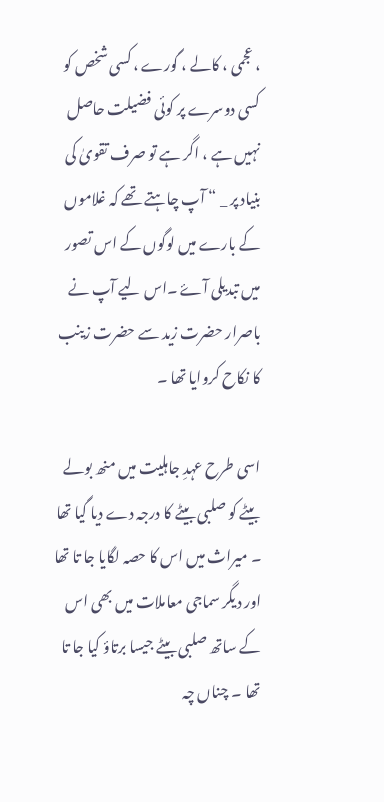، عجمی ، کالے ، گورے ، کسی شخص کو کسی دوسرے پر کوئی فضیلت حاصل نہیں ہے ، اگر ہے تو صرف تقویٰ کی بنیاد پر _ “ آپ چاہتے تھے کہ غلاموں کے بارے میں لوگوں کے اس تصور میں تبدیلی آۓ ۔اس لیے آپ نے باصرار حضرت زید سے حضرت زینب کا نکاح کروایا تھا ۔

اسی طرح عہدِ جاہلیت میں منھ بولے بیٹے کو صلبی بیٹے کا درجہ دے دیا گیا تھا ۔ میراث میں اس کا حصہ لگایا جا تا تھا اور دیگر سماجی معاملات میں بھی اس کے ساتھ صلبی بیٹے جیسا برتاؤ کیا جا تا تھا ۔ چناں چہ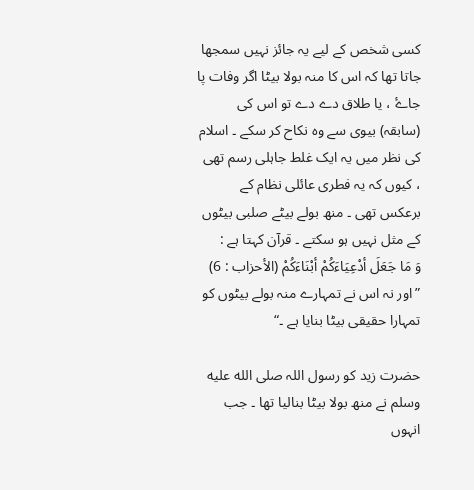کسی شخص کے لیے یہ جائز نہیں سمجھا جاتا تھا کہ اس کا منہ بولا بیٹا اگر وفات پا جاۓ ، یا طلاق دے دے تو اس کی (سابقہ) بیوی سے وہ نکاح کر سکے ۔ اسلام کی نظر میں یہ ایک غلط جاہلی رسم تھی ، کیوں کہ یہ فطری عائلی نظام کے برعکس تھی ۔ منھ بولے بیٹے صلبی بیٹوں کے مثل نہیں ہو سکتے ۔ قرآن کہتا ہے :
وَ مَا جَعَلَ أدْعِيَاءَكُمْ أبْنَاءَكُمْ (الأحزاب : 6)
”اور نہ اس نے تمہارے منہ بولے بیٹوں کو تمہارا حقیقی بیٹا بنایا ہے ۔“

حضرت زید کو رسول اللہ صلى الله عليه وسلم نے منھ بولا بیٹا بنالیا تھا ۔ جب انہوں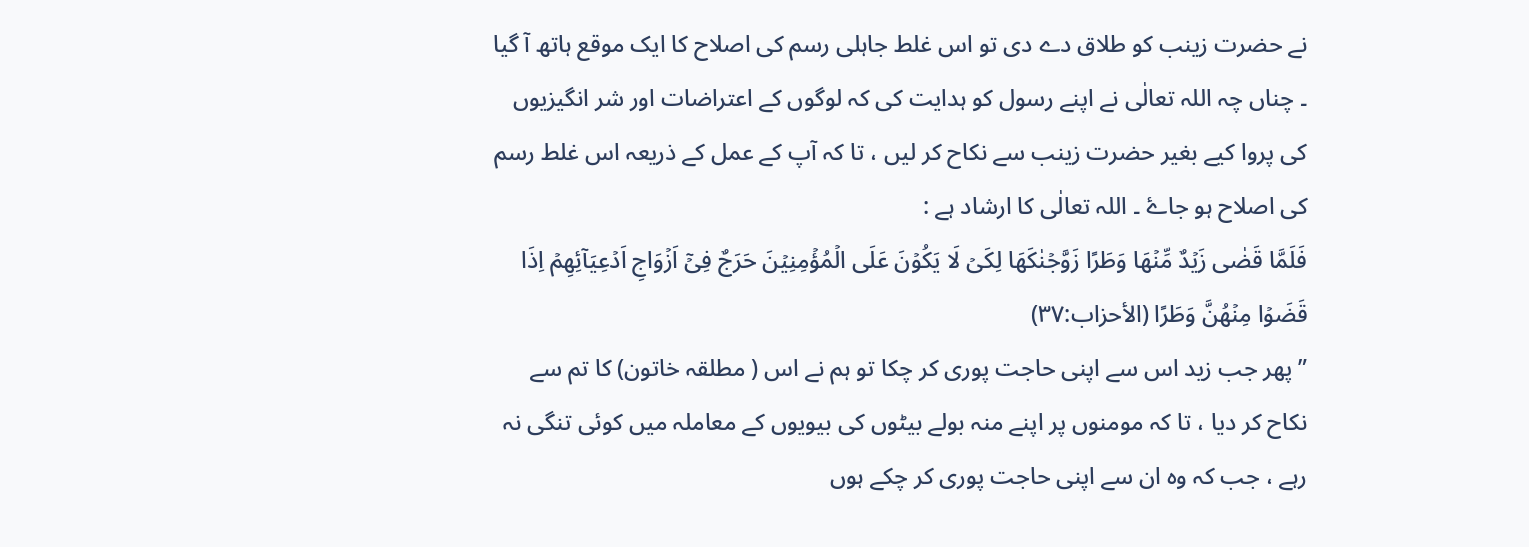نے حضرت زینب کو طلاق دے دی تو اس غلط جاہلی رسم کی اصلاح کا ایک موقع ہاتھ آ گیا ۔ چناں چہ اللہ تعالٰی نے اپنے رسول کو ہدایت کی کہ لوگوں کے اعتراضات اور شر انگیزیوں کی پروا کیے بغیر حضرت زینب سے نکاح کر لیں ، تا کہ آپ کے عمل کے ذریعہ اس غلط رسم کی اصلاح ہو جاۓ ۔ اللہ تعالٰی کا ارشاد ہے :
فَلَمَّا قَضٰى زَيۡدٌ مِّنۡهَا وَطَرًا زَوَّجۡنٰكَهَا لِكَىۡ لَا يَكُوۡنَ عَلَى الۡمُؤۡمِنِيۡنَ حَرَجٌ فِىۡۤ اَزۡوَاجِ اَدۡعِيَآئِهِمۡ اِذَا قَضَوۡا مِنۡهُنَّ وَطَرًا (الأحزاب:۳۷)
” پھر جب زید اس سے اپنی حاجت پوری کر چکا تو ہم نے اس ( مطلقہ خاتون) کا تم سے نکاح کر دیا ، تا کہ مومنوں پر اپنے منہ بولے بیٹوں کی بیویوں کے معاملہ میں کوئی تنگی نہ رہے ، جب کہ وہ ان سے اپنی حاجت پوری کر چکے ہوں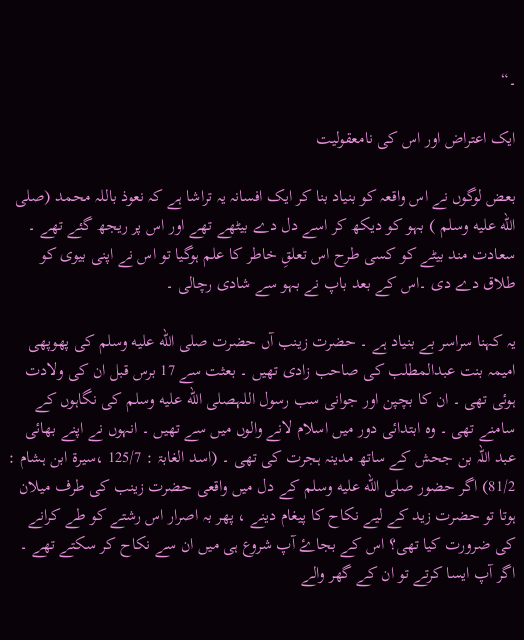۔“

ایک اعتراض اور اس کی نامعقولیت

بعض لوگوں نے اس واقعہ کو بنیاد بنا کر ایک افسانہ یہ تراشا ہے کہ نعوذ باللہ محمد (صلى الله عليه وسلم ) بہو کو دیکھ کر اسے دل دے بیٹھے تھے اور اس پر ریجھ گئے تھے ۔ سعادت مند بیٹے کو کسی طرح اس تعلقِ خاطر کا علم ہوگیا تو اس نے اپنی بیوی کو طلاق دے دی ۔اس کے بعد باپ نے بہو سے شادی رچالی ۔

یہ کہنا سراسر بے بنیاد ہے ۔ حضرت زینب آں حضرت صلى الله عليه وسلم کی پھوپھی امیمہ بنت عبدالمطلب کی صاحب زادی تھیں ۔ بعثت سے 17 برس قبل ان کی ولادت ہوئی تھی ۔ ان کا بچپن اور جوانی سب رسول اللہصلى الله عليه وسلم کی نگاہوں کے سامنے تھی ۔ وہ ابتدائی دور میں اسلام لانے والوں میں سے تھیں ۔ انہوں نے اپنے بھائی عبد اللہ بن جحش کے ساتھ مدینہ ہجرت کی تھی ۔ (اسد الغابۃ : 125/7 ،سیرۃ ابن ہشام : 81/2) اگر حضور صلى الله عليه وسلم کے دل میں واقعی حضرت زینب کی طرف میلان ہوتا تو حضرت زید کے لیے نکاح کا پیغام دینے ، پھر بہ اصرار اس رشتے کو طے کرانے کی ضرورت کیا تھی؟ اس کے بجاۓ آپ شروع ہی میں ان سے نکاح کر سکتے تھے ۔ اگر آپ ایسا کرتے تو ان کے گھر والے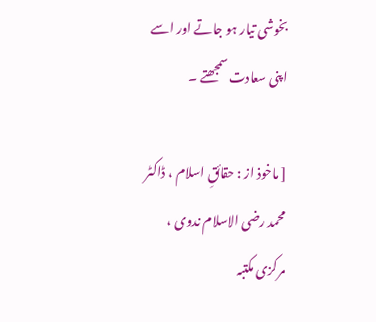بخوشی تیار ہو جاتے اور اسے اپنی سعادت سمجھتے ۔

[ ماخوذ از : حقائقِ اسلام ، ڈاکٹر محمد رضی الاسلام ندوی ، مرکزی مکتبہ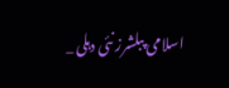اسلامی پبلشرز نئی دہلی _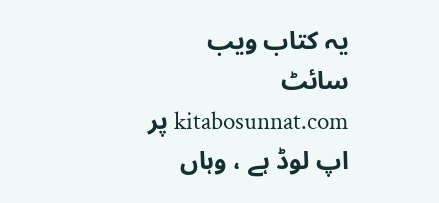یہ کتاب ویب سائٹ kitabosunnat.com پر اپ لوڈ ہے ، وہاں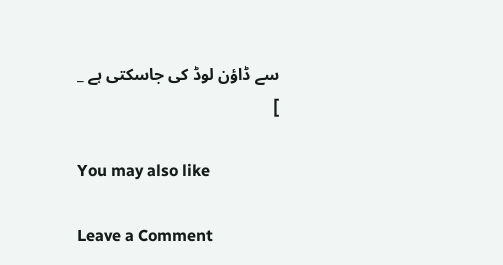سے ڈاؤن لوڈ کی جاسکتی ہے _ ]

You may also like

Leave a Comment